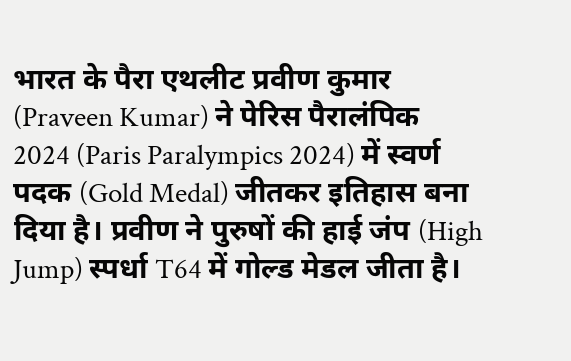भारत के पैरा एथलीट प्रवीण कुमार (Praveen Kumar) ने पेरिस पैरालंपिक 2024 (Paris Paralympics 2024) में स्वर्ण पदक (Gold Medal) जीतकर इतिहास बना दिया है। प्रवीण ने पुरुषों की हाई जंप (High Jump) स्पर्धा T64 में गोल्ड मेडल जीता है।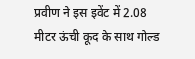प्रवीण ने इस इवेंट में 2.08 मीटर ऊंची कूद के साथ गोल्ड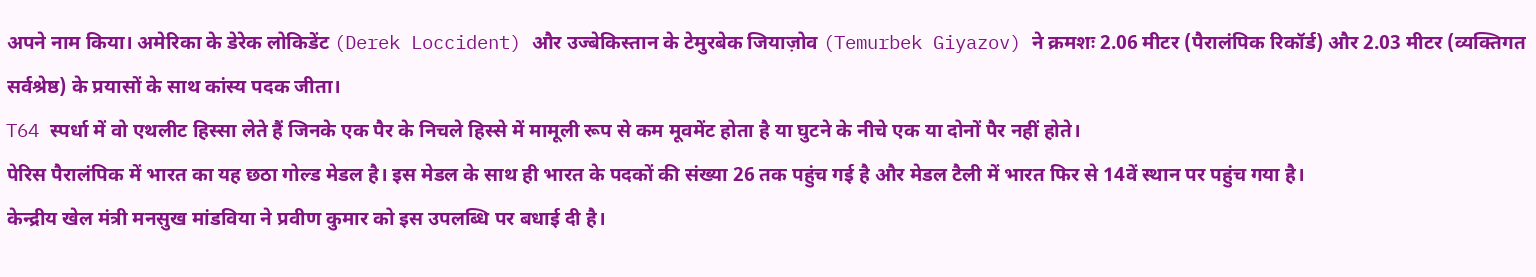अपने नाम किया। अमेरिका के डेरेक लोकिडेंट (Derek Loccident) और उज्बेकिस्तान के टेमुरबेक जियाज़ोव (Temurbek Giyazov) ने क्रमशः 2.06 मीटर (पैरालंपिक रिकॉर्ड) और 2.03 मीटर (व्यक्तिगत सर्वश्रेष्ठ) के प्रयासों के साथ कांस्य पदक जीता।
T64 स्पर्धा में वो एथलीट हिस्सा लेते हैं जिनके एक पैर के निचले हिस्से में मामूली रूप से कम मूवमेंट होता है या घुटने के नीचे एक या दोनों पैर नहीं होते।
पेरिस पैरालंपिक में भारत का यह छठा गोल्ड मेडल है। इस मेडल के साथ ही भारत के पदकों की संख्या 26 तक पहुंच गई है और मेडल टैली में भारत फिर से 14वें स्थान पर पहुंच गया है।
केन्द्रीय खेल मंत्री मनसुख मांडविया ने प्रवीण कुमार को इस उपलब्धि पर बधाई दी है।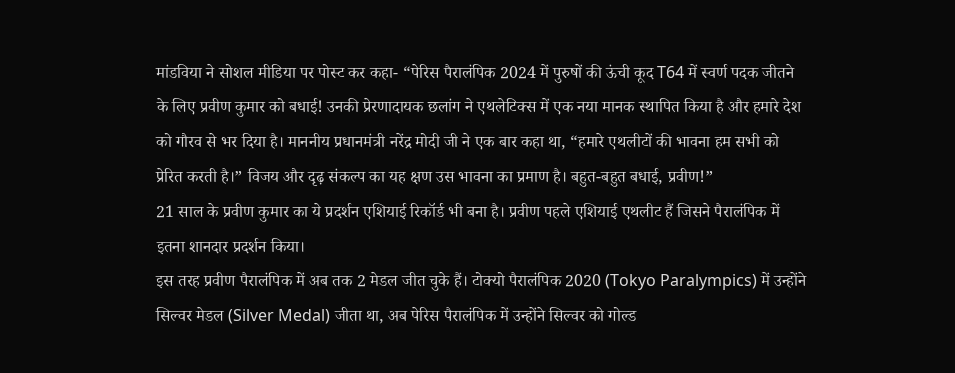मांडविया ने सोशल मीडिया पर पोस्ट कर कहा- “पेरिस पैरालंपिक 2024 में पुरुषों की ऊंची कूद T64 में स्वर्ण पदक जीतने के लिए प्रवीण कुमार को बधाई! उनकी प्रेरणादायक छलांग ने एथलेटिक्स में एक नया मानक स्थापित किया है और हमारे देश को गौरव से भर दिया है। माननीय प्रधानमंत्री नरेंद्र मोदी जी ने एक बार कहा था, “हमारे एथलीटों की भावना हम सभी को प्रेरित करती है।” विजय और दृढ़ संकल्प का यह क्षण उस भावना का प्रमाण है। बहुत-बहुत बधाई, प्रवीण!”
21 साल के प्रवीण कुमार का ये प्रदर्शन एशियाई रिकॉर्ड भी बना है। प्रवीण पहले एशियाई एथलीट हैं जिसने पैरालंपिक में इतना शानदार प्रदर्शन किया।
इस तरह प्रवीण पैरालंपिक में अब तक 2 मेडल जीत चुके हैं। टोक्यो पैरालंपिक 2020 (Tokyo Paralympics) में उन्होंने सिल्वर मेडल (Silver Medal) जीता था, अब पेरिस पैरालंपिक में उन्होंने सिल्वर को गोल्ड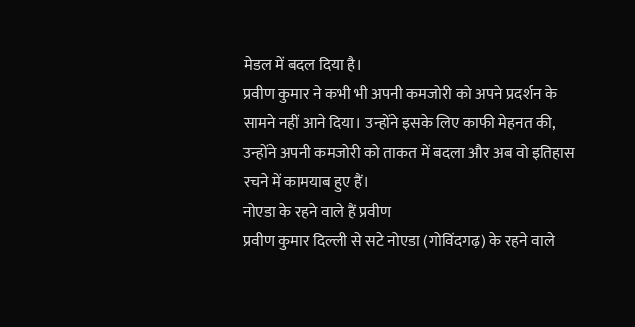मेडल में बदल दिया है।
प्रवीण कुमार ने कभी भी अपनी कमजोरी को अपने प्रदर्शन के सामने नहीं आने दिया। उन्होंने इसके लिए काफी मेहनत की, उन्होंने अपनी कमजोरी को ताकत में बदला और अब वो इतिहास रचने में कामयाब हुए हैं।
नोएडा के रहने वाले हैं प्रवीण
प्रवीण कुमार दिल्ली से सटे नोएडा (गोविंदगढ़) के रहने वाले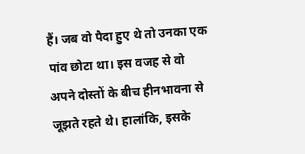हैं। जब वो पैदा हुए थे तो उनका एक पांव छोटा था। इस वजह से वो अपने दोस्तों के बीच हीनभावना से जूझते रहते थे। हालांकि, इसके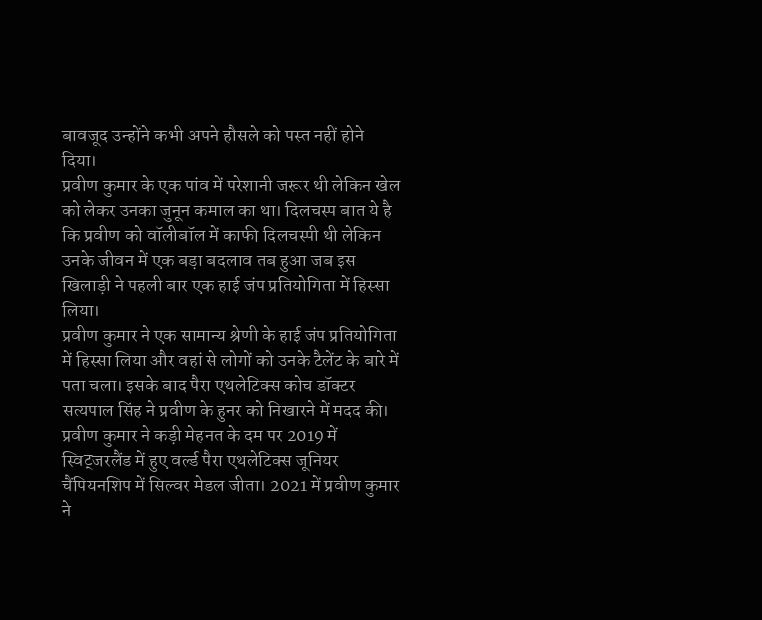बावजूद उन्होंने कभी अपने हौसले को पस्त नहीं होने दिया।
प्रवीण कुमार के एक पांव में परेशानी जरूर थी लेकिन खेल को लेकर उनका जुनून कमाल का था। दिलचस्प बात ये है कि प्रवीण को वॉलीबॉल में काफी दिलचस्पी थी लेकिन उनके जीवन में एक बड़ा बदलाव तब हुआ जब इस खिलाड़ी ने पहली बार एक हाई जंप प्रतियोगिता में हिस्सा लिया।
प्रवीण कुमार ने एक सामान्य श्रेणी के हाई जंप प्रतियोगिता में हिस्सा लिया और वहां से लोगों को उनके टैलेंट के बारे में पता चला। इसके बाद पैरा एथलेटिक्स कोच डॉक्टर सत्यपाल सिंह ने प्रवीण के हुनर को निखारने में मदद की। प्रवीण कुमार ने कड़ी मेहनत के दम पर 2019 में स्विट्जरलैंड में हुए वर्ल्ड पैरा एथलेटिक्स जूनियर चैंपियनशिप में सिल्वर मेडल जीता। 2021 में प्रवीण कुमार ने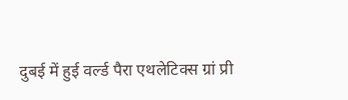दुबई में हुई वर्ल्ड पैरा एथलेटिक्स ग्रां प्री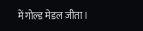में गोल्ड मेडल जीता।